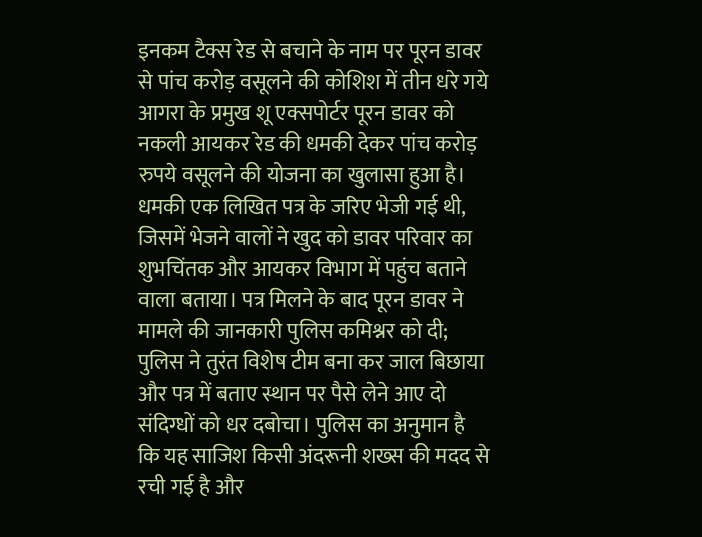इनकम टैक्स रेड से बचाने के नाम पर पूरन डावर से पांच करोड़ वसूलने की कोशिश में तीन धरे गये
आगरा के प्रमुख शू एक्सपोर्टर पूरन डावर को नकली आयकर रेड की धमकी देकर पांच करोड़ रुपये वसूलने की योजना का खुलासा हुआ है। धमकी एक लिखित पत्र के जरिए भेजी गई थी, जिसमें भेजने वालों ने खुद को डावर परिवार का शुभचिंतक और आयकर विभाग में पहुंच बताने वाला बताया। पत्र मिलने के बाद पूरन डावर ने मामले की जानकारी पुलिस कमिश्नर को दी; पुलिस ने तुरंत विशेष टीम बना कर जाल बिछाया और पत्र में बताए स्थान पर पैसे लेने आए दो संदिग्धों को धर दबोचा। पुलिस का अनुमान है कि यह साजिश किसी अंदरूनी शख्स की मदद से रची गई है और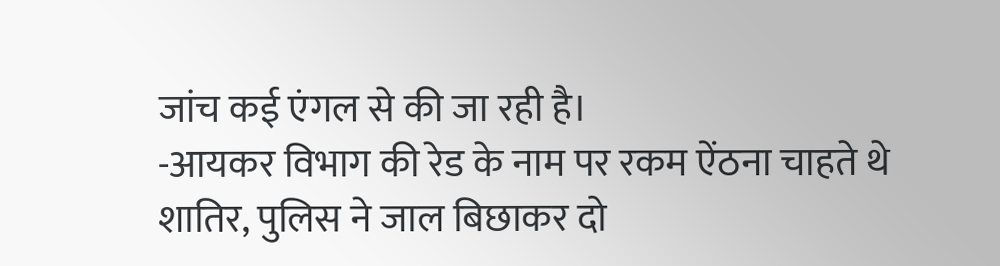जांच कई एंगल से की जा रही है।
-आयकर विभाग की रेड के नाम पर रकम ऐंठना चाहते थे शातिर, पुलिस ने जाल बिछाकर दो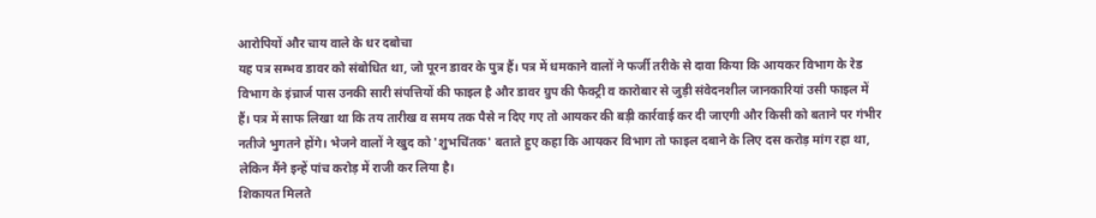आरोपियों और चाय वाले के धर दबोचा
यह पत्र सम्भव डावर को संबोधित था, जो पूरन डावर के पुत्र हैं। पत्र में धमकाने वालों ने फर्जी तरीके से दावा किया कि आयकर विभाग के रेड विभाग के इंच्रार्ज पास उनकी सारी संपत्तियों की फाइल है और डावर ग्रुप की फैक्ट्री व कारोबार से जुड़ी संवेदनशील जानकारियां उसी फाइल में हैं। पत्र में साफ लिखा था कि तय तारीख व समय तक पैसे न दिए गए तो आयकर की बड़ी कार्रवाई कर दी जाएगी और किसी को बताने पर गंभीर नतीजे भुगतने होंगे। भेजने वालों ने खुद को 'शुभचिंतक' बताते हुए कहा कि आयकर विभाग तो फाइल दबाने के लिए दस करोड़ मांग रहा था, लेकिन मैंने इन्हें पांच करोड़ में राजी कर लिया है।
शिकायत मिलते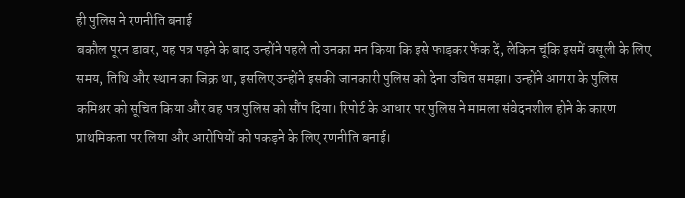ही पुलिस ने रणनीति बनाई
बकौल पूरन डावर, यह पत्र पढ़ने के बाद उन्होंने पहले तो उनका मन किया कि इसे फाड़कर फेंक दें, लेकिन चूंकि इसमें वसूली के लिए समय, तिथि और स्थान का जिक्र था, इसलिए उन्होंने इसकी जानकारी पुलिस को देना उचित समझा। उन्होंने आगरा के पुलिस कमिश्नर को सूचित किया और वह पत्र पुलिस को सौंप दिया। रिपोर्ट के आधार पर पुलिस ने मामला संवेदनशील होने के कारण प्राथमिकता पर लिया और आरोपियों को पकड़ने के लिए रणनीति बनाई।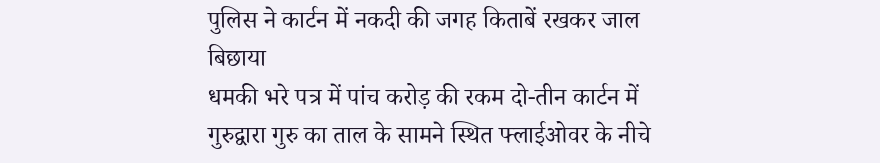पुलिस ने कार्टन में नकदी की जगह किताबें रखकर जाल बिछाया
धमकी भरे पत्र में पांच करोड़ की रकम दो-तीन कार्टन में गुरुद्वारा गुरु का ताल के सामने स्थित फ्लाईओवर के नीचे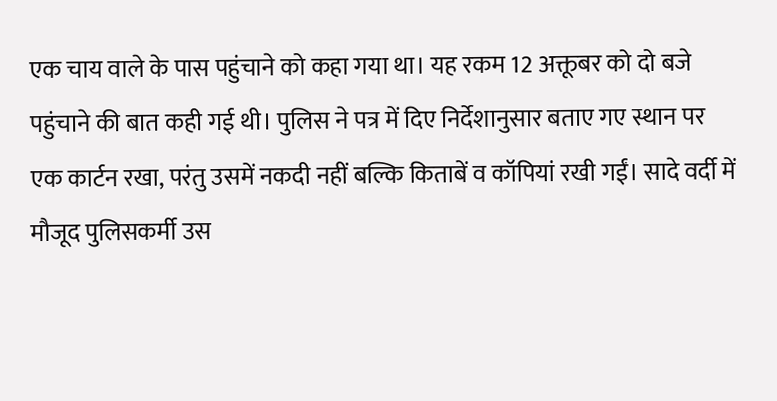एक चाय वाले के पास पहुंचाने को कहा गया था। यह रकम 12 अक्तूबर को दो बजे पहुंचाने की बात कही गई थी। पुलिस ने पत्र में दिए निर्देशानुसार बताए गए स्थान पर एक कार्टन रखा, परंतु उसमें नकदी नहीं बल्कि किताबें व कॉपियां रखी गईं। सादे वर्दी में मौजूद पुलिसकर्मी उस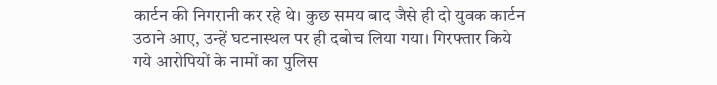कार्टन की निगरानी कर रहे थे। कुछ समय बाद जैसे ही दो युवक कार्टन उठाने आए, उन्हें घटनास्थल पर ही दबोच लिया गया। गिरफ्तार किये गये आरोपियों के नामों का पुलिस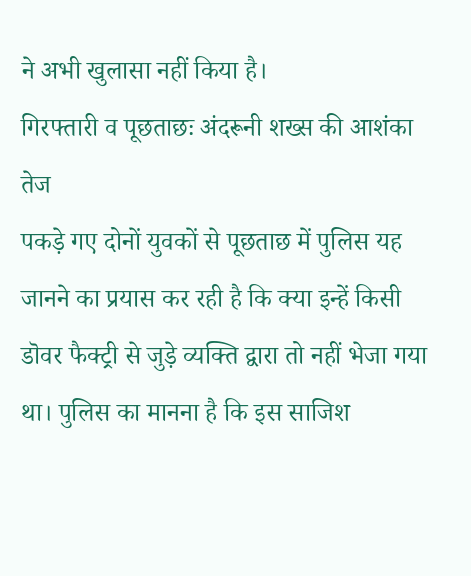ने अभी खुलासा नहीं किया है।
गिरफ्तारी व पूछताछः अंदरूनी शख्स की आशंका तेज
पकड़े गए दोनों युवकों से पूछताछ में पुलिस यह जानने का प्रयास कर रही है कि क्या इन्हें किसी डॊवर फैक्ट्री से जुड़े व्यक्ति द्वारा तो नहीं भेजा गया था। पुलिस का मानना है कि इस साजिश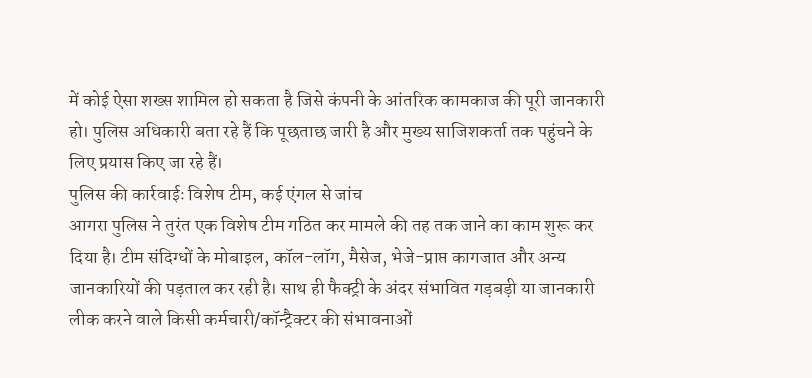में कोई ऐसा शख्स शामिल हो सकता है जिसे कंपनी के आंतरिक कामकाज की पूरी जानकारी हो। पुलिस अधिकारी बता रहे हैं कि पूछताछ जारी है और मुख्य साजिशकर्ता तक पहुंचने के लिए प्रयास किए जा रहे हैं।
पुलिस की कार्रवाईः विशेष टीम, कई एंगल से जांच
आगरा पुलिस ने तुरंत एक विशेष टीम गठित कर मामले की तह तक जाने का काम शुरू कर दिया है। टीम संदिग्धों के मोबाइल, कॉल-लॉग, मैसेज, भेजे-प्राप्त कागजात और अन्य जानकारियों की पड़ताल कर रही है। साथ ही फैक्ट्री के अंदर संभावित गड़बड़ी या जानकारी लीक करने वाले किसी कर्मचारी/कॉन्ट्रैक्टर की संभावनाओं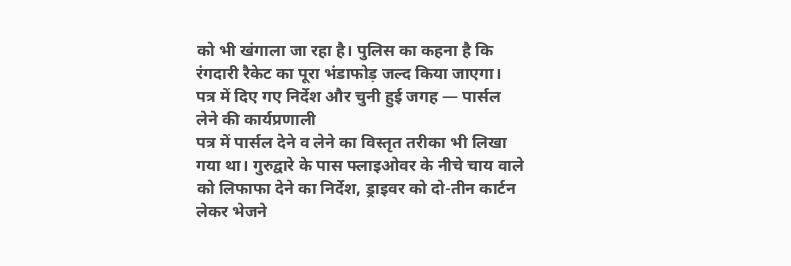को भी खंगाला जा रहा है। पुलिस का कहना है कि रंगदारी रैकेट का पूरा भंडाफोड़ जल्द किया जाएगा।
पत्र में दिए गए निर्देश और चुनी हुई जगह — पार्सल लेने की कार्यप्रणाली
पत्र में पार्सल देने व लेने का विस्तृत तरीका भी लिखा गया था। गुरुद्वारे के पास फ्लाइओवर के नीचे चाय वाले को लिफाफा देने का निर्देश, ड्राइवर को दो-तीन कार्टन लेकर भेजने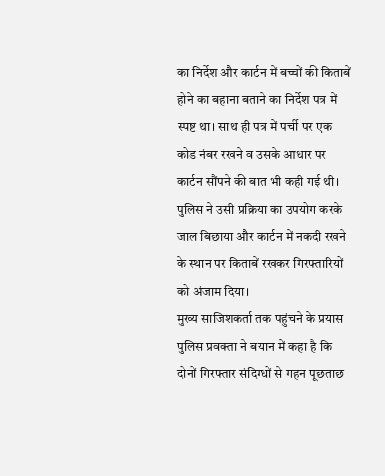का निर्देश और कार्टन में बच्चों की किताबें होने का बहाना बताने का निर्देश पत्र में स्पष्ट था। साथ ही पत्र में पर्ची पर एक कोड नंबर रखने व उसके आधार पर कार्टन सौंपने की बात भी कही गई थी। पुलिस ने उसी प्रक्रिया का उपयोग करके जाल बिछाया और कार्टन में नकदी रखने के स्थान पर किताबें रखकर गिरफ्तारियों को अंजाम दिया।
मुख्य साजिशकर्ता तक पहुंचने के प्रयास
पुलिस प्रवक्ता ने बयान में कहा है कि दोनों गिरफ्तार संदिग्धों से गहन पूछताछ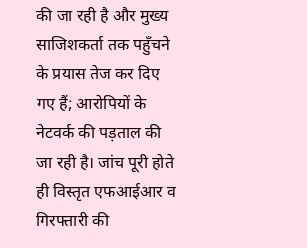की जा रही है और मुख्य साजिशकर्ता तक पहुँचने के प्रयास तेज कर दिए गए हैं; आरोपियों के नेटवर्क की पड़ताल की जा रही है। जांच पूरी होते ही विस्तृत एफआईआर व गिरफ्तारी की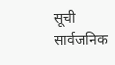सूची सार्वजनिक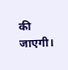की जाएगी।